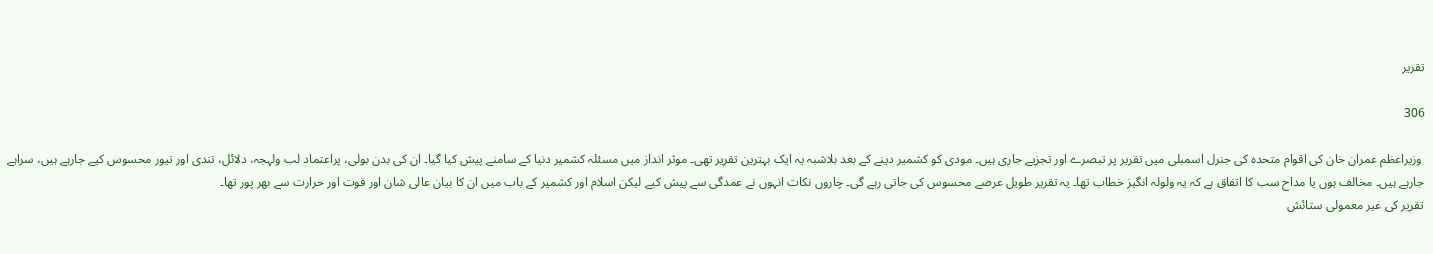تقریر

306

 وزیراعظم عمران خان کی اقوام متحدہ کی جنرل اسمبلی میں تقریر پر تبصرے اور تجزیے جاری ہیں۔ مودی کو کشمیر دینے کے بعد بلاشبہ یہ ایک بہترین تقریر تھی۔ موثر انداز میں مسئلہ کشمیر دنیا کے سامنے پیش کیا گیا۔ ان کی بدن بولی، پراعتماد لب ولہجہ، دلائل، تندی اور تیور محسوس کیے جارہے ہیں، سراہے جارہے ہیں۔ مخالف ہوں یا مداح سب کا اتفاق ہے کہ یہ ولولہ انگیز خطاب تھا۔ یہ تقریر طویل عرصے محسوس کی جاتی رہے گی۔ چاروں نکات انہوں نے عمدگی سے پیش کیے لیکن اسلام اور کشمیر کے باب میں ان کا بیان عالی شان اور قوت اور حرارت سے بھر پور تھا۔
تقریر کی غیر معمولی ستائش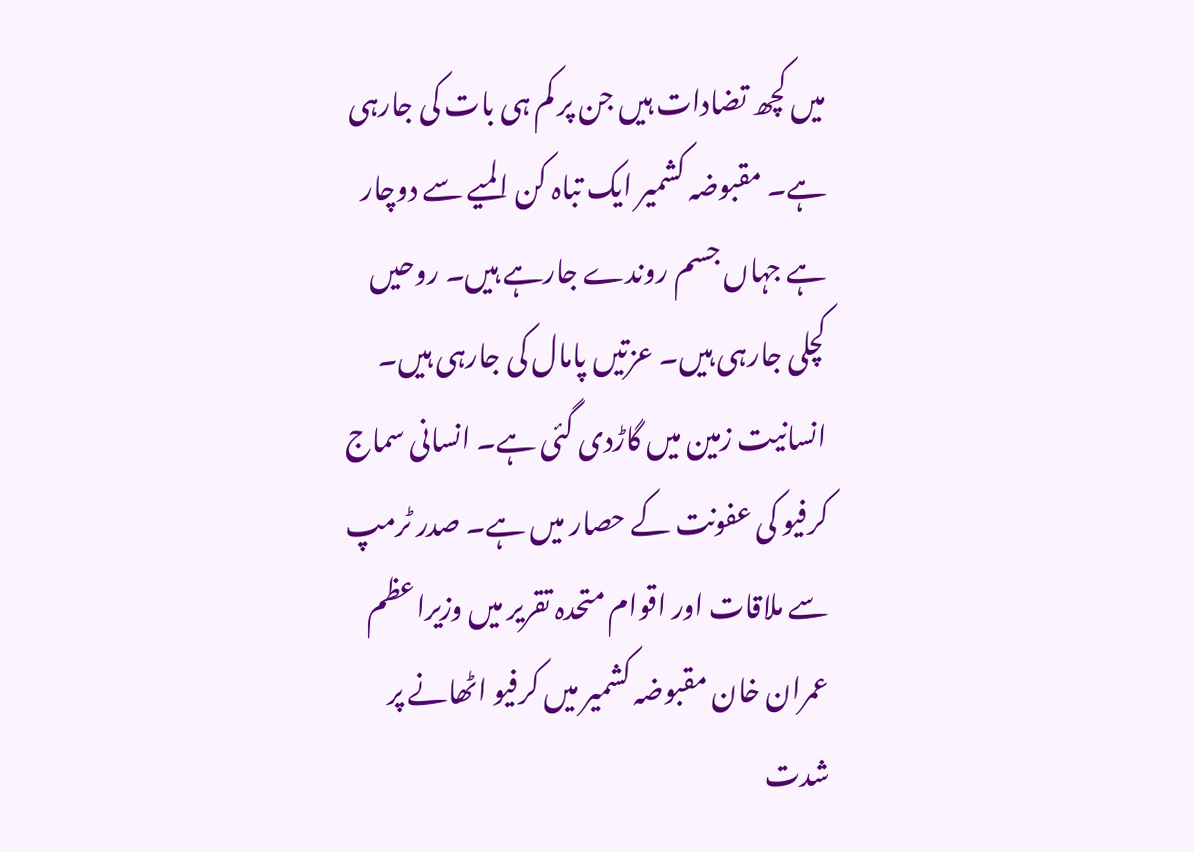میں کچھ تضادات ہیں جن پر کم ہی بات کی جارہی ہے۔ مقبوضہ کشمیر ایک تباہ کن المیے سے دوچار ہے جہاں جسم روندے جارہے ہیں۔ روحیں کچلی جارہی ہیں۔ عزتیں پامال کی جارہی ہیں۔ انسانیت زمین میں گاڑدی گئی ہے۔ انسانی سماج کرفیو کی عفونت کے حصار میں ہے۔ صدر ٹرمپ سے ملاقات اور اقوام متحدہ تقریر میں وزیراعظم عمران خان مقبوضہ کشمیر میں کرفیو اٹھانے پر شدت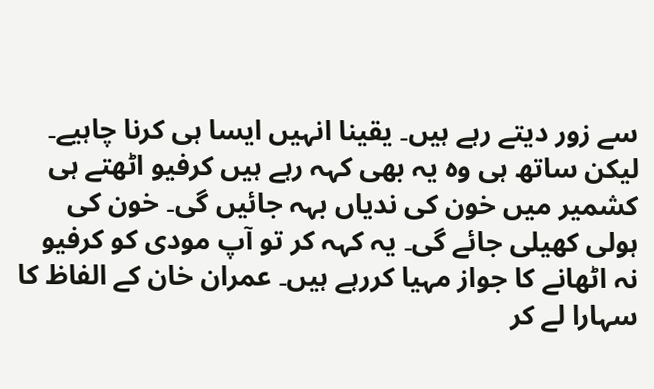سے زور دیتے رہے ہیں۔ یقینا انہیں ایسا ہی کرنا چاہیے۔ لیکن ساتھ ہی وہ یہ بھی کہہ رہے ہیں کرفیو اٹھتے ہی کشمیر میں خون کی ندیاں بہہ جائیں گی۔ خون کی ہولی کھیلی جائے گی۔ یہ کہہ کر تو آپ مودی کو کرفیو نہ اٹھانے کا جواز مہیا کررہے ہیں۔ عمران خان کے الفاظ کا سہارا لے کر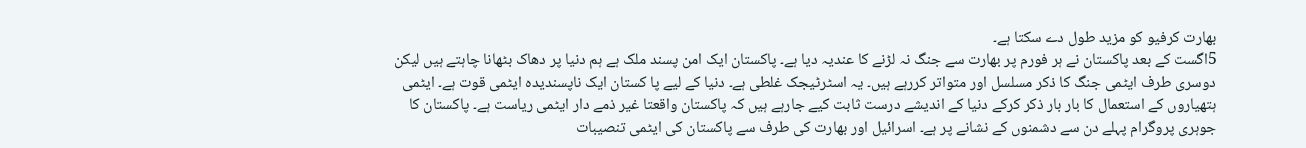بھارت کرفیو کو مزید طول دے سکتا ہے۔
5اگست کے بعد پاکستان نے ہر فورم پر بھارت سے جنگ نہ لڑنے کا عندیہ دیا ہے۔ پاکستان ایک امن پسند ملک ہے ہم دنیا پر دھاک بٹھانا چاہتے ہیں لیکن دوسری طرف ایٹمی جنگ کا ذکر مسلسل اور متواتر کررہے ہیں۔ یہ اسٹرٹیجک غلطی ہے۔ دنیا کے لیے پا کستان ایک ناپسندیدہ ایٹمی قوت ہے۔ ایٹمی ہتھیاروں کے استعمال کا بار بار ذکر کرکے دنیا کے اندیشے درست ثابت کیے جارہے ہیں کہ پاکستان واقعتا غیر ذمے دار ایٹمی ریاست ہے۔ پاکستان کا جوہری پروگرام پہلے دن سے دشمنوں کے نشانے پر ہے۔ اسرائیل اور بھارت کی طرف سے پاکستان کی ایٹمی تنصیبات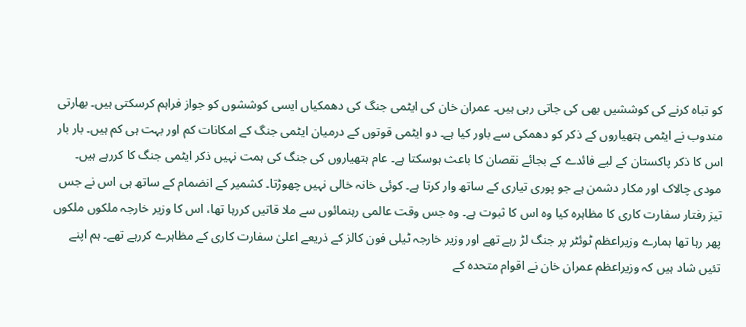کو تباہ کرنے کی کوششیں بھی کی جاتی رہی ہیں۔ عمران خان کی ایٹمی جنگ کی دھمکیاں ایسی کوششوں کو جواز فراہم کرسکتی ہیں۔ بھارتی مندوب نے ایٹمی ہتھیاروں کے ذکر کو دھمکی سے باور کیا ہے۔ دو ایٹمی قوتوں کے درمیان ایٹمی جنگ کے امکانات کم اور بہت ہی کم ہیں۔ بار بار اس کا ذکر پاکستان کے لیے فائدے کے بجائے نقصان کا باعث ہوسکتا ہے۔ عام ہتھیاروں کی جنگ کی ہمت نہیں ذکر ایٹمی جنگ کا کررہے ہیں۔
مودی چالاک اور مکار دشمن ہے جو پوری تیاری کے ساتھ وار کرتا ہے۔ کوئی خانہ خالی نہیں چھوڑتا۔ کشمیر کے انضمام کے ساتھ ہی اس نے جس تیز رفتار سفارت کاری کا مظاہرہ کیا وہ اس کا ثبوت ہے۔ وہ جس وقت عالمی رہنمائوں سے ملا قاتیں کررہا تھا، اس کا وزیر خارجہ ملکوں ملکوں پھر رہا تھا ہمارے وزیراعظم ٹوئٹر پر جنگ لڑ رہے تھے اور وزیر خارجہ ٹیلی فون کالز کے ذریعے اعلیٰ سفارت کاری کے مظاہرے کررہے تھے۔ ہم اپنے تئیں شاد ہیں کہ وزیراعظم عمران خان نے اقوام متحدہ کے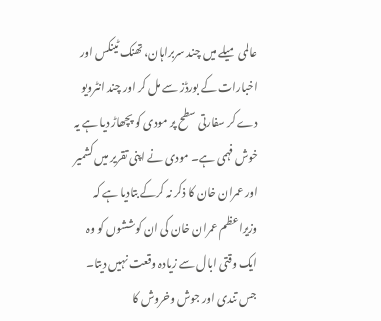عالمی میلے میں چند سربراہان، تھنک ٹینکس اور اخبارات کے بورڈز سے مل کر اور چند انٹرویو دے کر سفارتی سطح پر مودی کو پچھاڑ دیا ہے یہ خوش فہمی ہے۔ مودی نے اپنی تقریر میں کشمیر اور عمران خان کا ذکر نہ کرکے بتادیا ہے کہ وزیراعظم عمران خان کی ان کوششوں کو وہ ایک وقتی ابال سے زیادہ وقعت نہیں دیتا۔ جس تندی اور جوش وخروش کا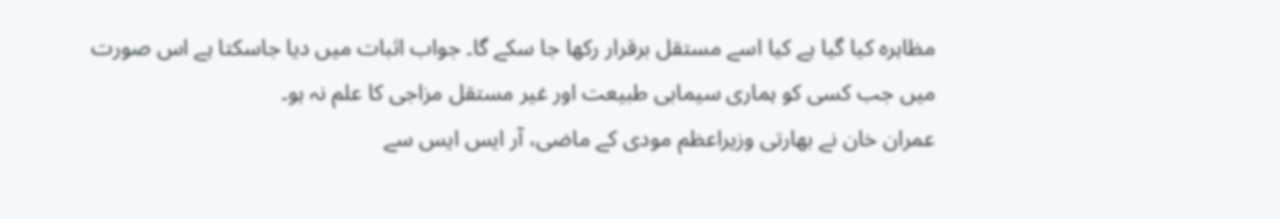مظاہرہ کیا گیا ہے کیا اسے مستقل برقرار رکھا جا سکے گا۔ جواب اثبات میں دیا جاسکتا ہے اس صورت میں جب کسی کو ہماری سیمابی طبیعت اور غیر مستقل مزاجی کا علم نہ ہو۔
عمران خان نے بھارتی وزیراعظم مودی کے ماضی، آر ایس ایس سے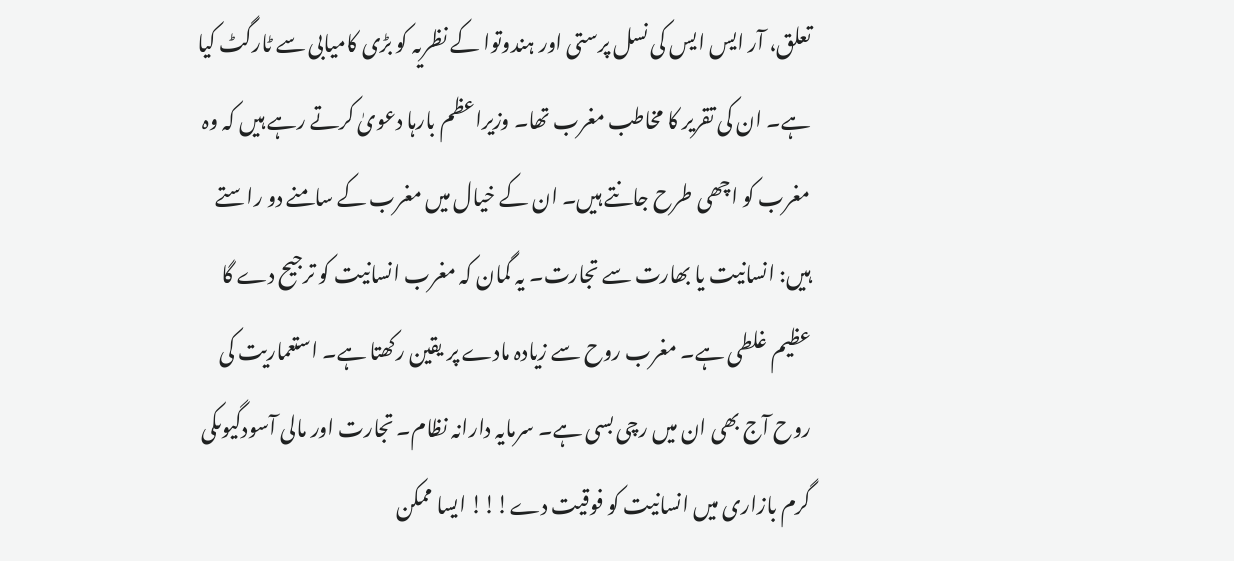تعلق، آر ایس ایس کی نسل پرستی اور ہندوتوا کے نظریہ کو بڑی کامیابی سے ٹارگٹ کیا ہے۔ ان کی تقریر کا مخاطب مغرب تھا۔ وزیراعظم بارہا دعویٰ کرتے رہے ہیں کہ وہ مغرب کو اچھی طرح جانتے ہیں۔ ان کے خیال میں مغرب کے سامنے دو راستے ہیں: انسانیت یا بھارت سے تجارت۔ یہ گمان کہ مغرب انسانیت کو ترجیح دے گا عظیم غلطی ہے۔ مغرب روح سے زیادہ مادے پر یقین رکھتا ہے۔ استعماریت کی روح آج بھی ان میں رچی بسی ہے۔ سرمایہ دارانہ نظام۔ تجارت اور مالی آسودگیوںکی گرم بازاری میں انسانیت کو فوقیت دے!!! ایسا ممکن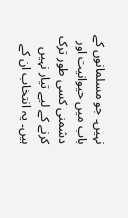نہیں۔ جو مسلمانوں کے باب میں حیوانیت اور دشمنی کسی طور ترک کرنے کے لیے تیار نہیں ہیں۔ یہ انتخاب ان کے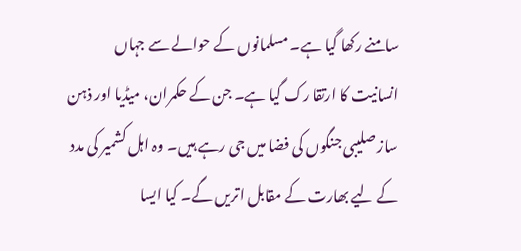سامنے رکھا گیا ہے۔ مسلمانوں کے حوالے سے جہاں انسانیت کا ارتقا رک گیا ہے۔ جن کے حکمران، میڈیا اور ذہن ساز صلیبی جنگوں کی فضا میں جی رہے ہیں۔ وہ اہل کشمیر کی مدد کے لیے بھارت کے مقابل اتریں گے۔ کیا ایسا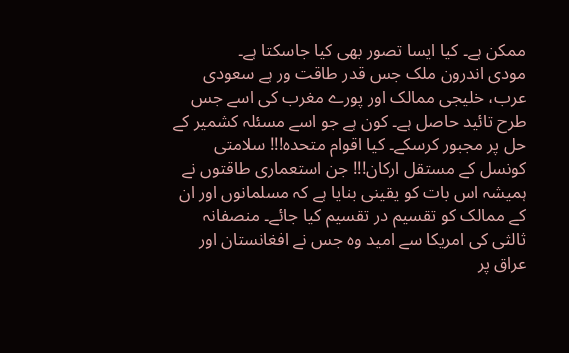ممکن ہے۔ کیا ایسا تصور بھی کیا جاسکتا ہے۔
مودی اندرون ملک جس قدر طاقت ور ہے سعودی عرب، خلیجی ممالک اور پورے مغرب کی اسے جس طرح تائید حاصل ہے۔ کون ہے جو اسے مسئلہ کشمیر کے حل پر مجبور کرسکے۔ کیا اقوام متحدہ!!! سلامتی کونسل کے مستقل ارکان!!! جن استعماری طاقتوں نے ہمیشہ اس بات کو یقینی بنایا ہے کہ مسلمانوں اور ان کے ممالک کو تقسیم در تقسیم کیا جائے۔ منصفانہ ثالثی کی امریکا سے امید وہ جس نے افغانستان اور عراق پر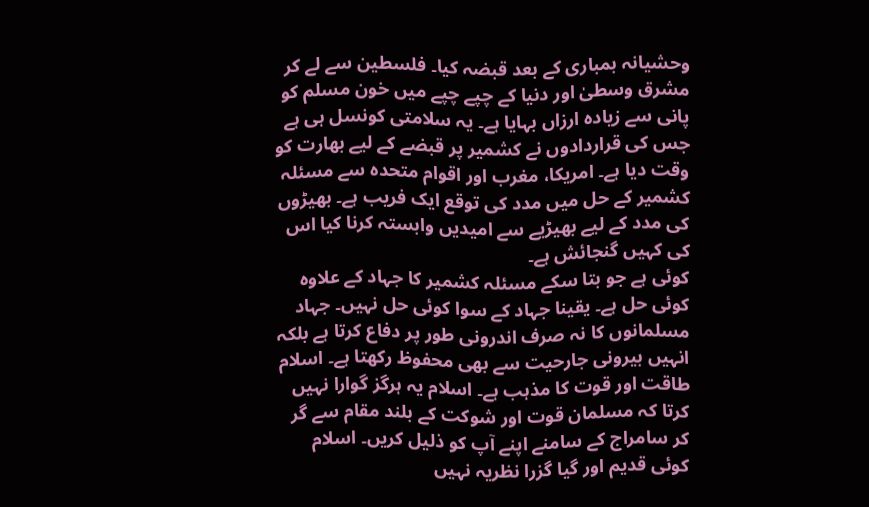وحشیانہ بمباری کے بعد قبضہ کیا۔ فلسطین سے لے کر مشرق وسطیٰ اور دنیا کے چپے چپے میں خون مسلم کو پانی سے زیادہ ارزاں بہایا ہے۔ یہ سلامتی کونسل ہی ہے جس کی قراردادوں نے کشمیر پر قبضے کے لیے بھارت کو وقت دیا ہے۔ امریکا، مغرب اور اقوام متحدہ سے مسئلہ کشمیر کے حل میں مدد کی توقع ایک فریب ہے۔ بھیڑوں کی مدد کے لیے بھیڑیے سے امیدیں وابستہ کرنا کیا اس کی کہیں گنجائش ہے۔
کوئی ہے جو بتا سکے مسئلہ کشمیر کا جہاد کے علاوہ کوئی حل ہے۔ یقینا جہاد کے سوا کوئی حل نہیں۔ جہاد مسلمانوں کا نہ صرف اندرونی طور پر دفاع کرتا ہے بلکہ انہیں بیرونی جارحیت سے بھی محفوظ رکھتا ہے۔ اسلام طاقت اور قوت کا مذہب ہے۔ اسلام یہ ہرگز گوارا نہیں کرتا کہ مسلمان قوت اور شوکت کے بلند مقام سے گر کر سامراج کے سامنے اپنے آپ کو ذلیل کریں۔ اسلام کوئی قدیم اور گیا گزرا نظریہ نہیں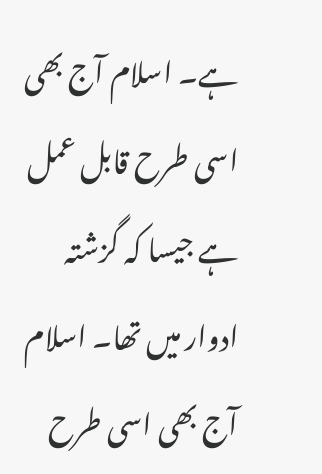ہے۔ اسلام آج بھی اسی طرح قابل عمل ہے جیسا کہ گزشتہ ادوار میں تھا۔ اسلام آج بھی اسی طرح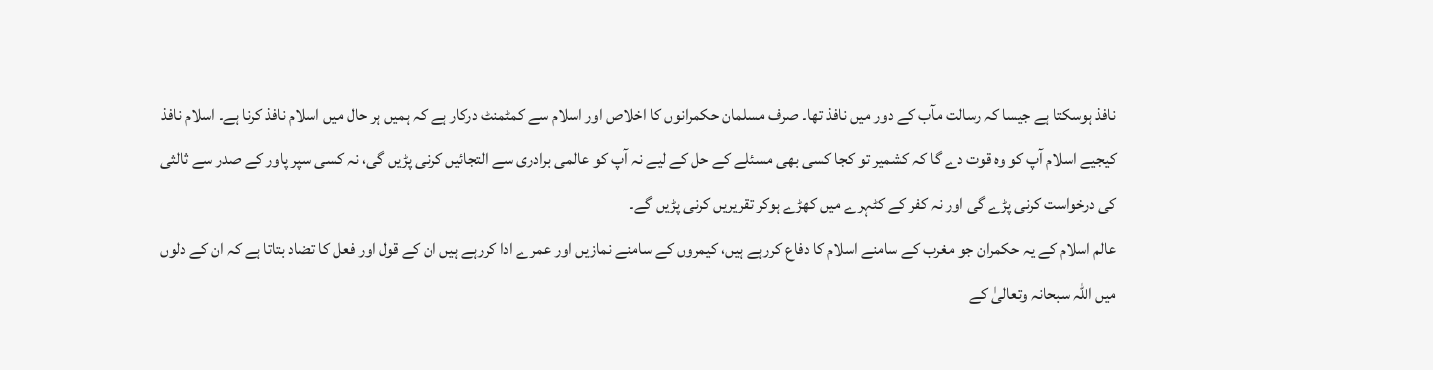نافذ ہوسکتا ہے جیسا کہ رسالت مآب کے دور میں نافذ تھا۔ صرف مسلمان حکمرانوں کا اخلاص اور اسلام سے کمٹمنٹ درکار ہے کہ ہمیں ہر حال میں اسلام نافذ کرنا ہے۔ اسلام نافذ کیجیے اسلام آپ کو وہ قوت دے گا کہ کشمیر تو کجا کسی بھی مسئلے کے حل کے لیے نہ آپ کو عالمی برادری سے التجائیں کرنی پڑیں گی، نہ کسی سپر پاور کے صدر سے ثالثی کی درخواست کرنی پڑے گی اور نہ کفر کے کٹہرے میں کھڑے ہوکر تقریریں کرنی پڑیں گے۔
عالم اسلام کے یہ حکمران جو مغرب کے سامنے اسلام کا دفاع کررہے ہیں، کیمروں کے سامنے نمازیں اور عمرے ادا کررہے ہیں ان کے قول اور فعل کا تضاد بتاتا ہے کہ ان کے دلوں میں اللہ سبحانہ وتعالیٰ کے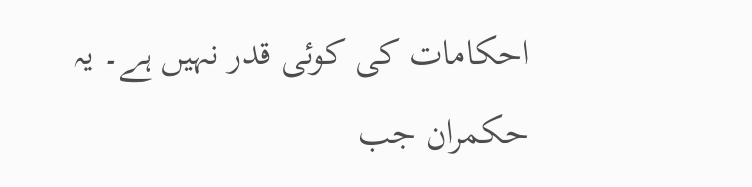احکامات کی کوئی قدر نہیں ہے۔ یہ حکمران جب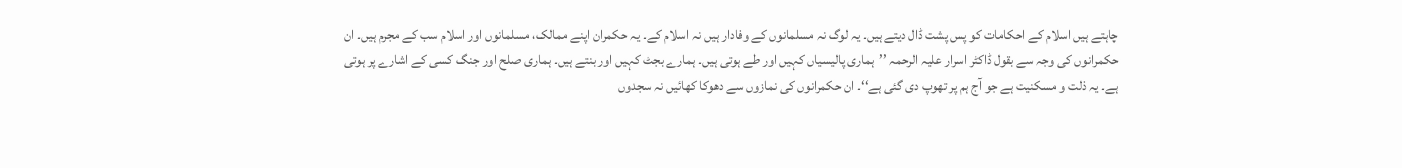چاہتے ہیں اسلام کے احکامات کو پس پشت ڈال دیتے ہیں۔ یہ لوگ نہ مسلمانوں کے وفادار ہیں نہ اسلام کے۔ یہ حکمران اپنے ممالک، مسلمانوں اور اسلام سب کے مجرم ہیں۔ ان حکمرانوں کی وجہ سے بقول ڈاکٹر اسرار علیہ الرحمہ ’’ہماری پالیسیاں کہیں اور طے ہوتی ہیں۔ ہمارے بجٹ کہیں اور بنتے ہیں۔ ہماری صلح اور جنگ کسی کے اشارے پر ہوتی ہے۔ یہ ذلت و مسکنیت ہے جو آج ہم پر تھوپ دی گئی ہے‘‘۔ ان حکمرانوں کی نمازوں سے دھوکا کھائیں نہ سجدوں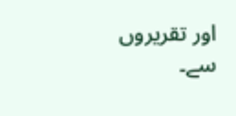اور تقریروں سے۔